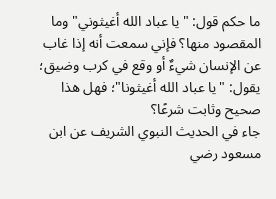ما حكم قول: "يا عباد الله أغيثوني" وما المقصود منها؟ فإني سمعت أنه إذا غاب عن الإنسان شيءٌ أو وقع في كرب وضيق؛ يقول: "يا عباد الله أغيثونا"؛ فهل هذا صحيح وثابت شرعًا؟
جاء في الحديث النبوي الشريف عن ابن مسعود رضي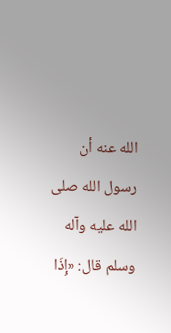الله عنه أن رسول الله صلى الله عليه وآله وسلم قال: «إِذَا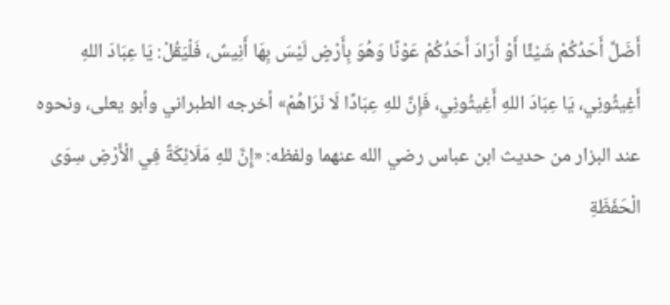أَضَلَّ أَحَدُكُمْ شَيْئًا أَوْ أَرَادَ أَحَدُكُمْ عَوْنًا وَهُوَ بِأَرْضٍ لَيْسَ بِهَا أَنِيسٌ، فَلْيَقُلْ: يَا عِبَادَ اللهِ أَغِيثُونِي، يَا عِبَادَ اللهِ أَغِيثُونِي، فَإِنَّ للهِ عِبَادًا لَا نَرَاهُمْ» أخرجه الطبراني وأبو يعلى، ونحوه عند البزار من حديث ابن عباس رضي الله عنهما ولفظه: «إِنَّ للهِ مَلَائِكَةً فِي الْأَرْضِ سِوَى الْحَفَظَةِ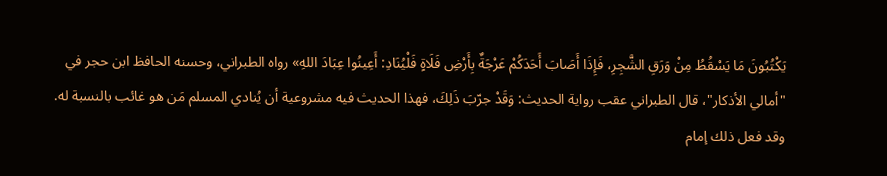يَكْتُبُونَ مَا يَسْقُطُ مِنْ وَرَقِ الشَّجِرِ، فَإِذَا أَصَابَ أَحَدَكُمْ عَرْجَةٌ بِأَرْضِ فَلَاةٍ فَلْيُنَادِ: أَعِينُوا عِبَادَ اللهِ» رواه الطبراني، وحسنه الحافظ ابن حجر في "أمالي الأذكار"، قال الطبراني عقب رواية الحديث: وَقَدْ جرّبَ ذَلِكَ، فهذا الحديث فيه مشروعية أن يُنادي المسلم مَن هو غائب بالنسبة له.
وقد فعل ذلك إمام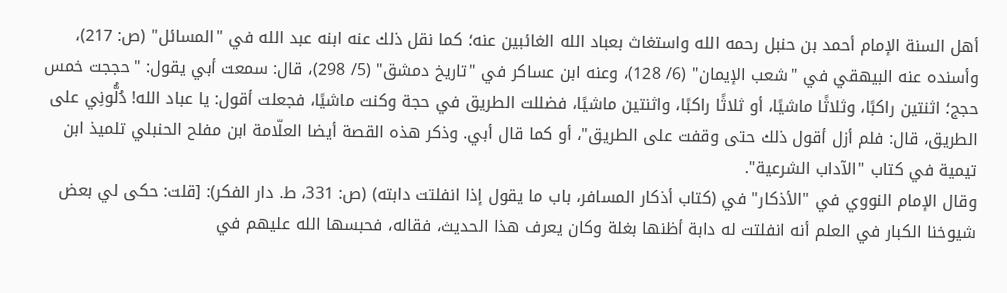أهل السنة الإمام أحمد بن حنبل رحمه الله واستغاث بعباد الله الغائبين عنه؛ كما نقل ذلك عنه ابنه عبد الله في "المسائل" (ص: 217)، وأسنده عنه البيهقي في "شعب الإيمان" (6/ 128)، وعنه ابن عساكر في "تاريخ دمشق" (5/ 298)، قال: سمعت أبي يقول: "حججت خمس حجج؛ اثنتين راكبًا، وثلاثًا ماشيًا، أو ثلاثًا راكبًا، واثنتين ماشيًا، فضللت الطريق في حجة وكنت ماشيًا، فجعلت أقول: يا عباد الله! دُلُّونِي على الطريق، قال: فلم أزل أقول ذلك حتى وقفت على الطريق"، أو كما قال أبي. وذكر هذه القصة أيضا العلّامة ابن مفلح الحنبلي تلميذ ابن تيمية في كتاب "الآداب الشرعية".
وقال الإمام النووي في "الأذكار" في (كتاب أذكار المسافر، باب ما يقول إذا انفلتت دابته) (ص: 331، ط. دار الفكر): [قلت: حكى لي بعض شيوخنا الكبار في العلم أنه انفلتت له دابة أظنها بغلة وكان يعرف هذا الحديث، فقاله، فحبسها الله عليهم في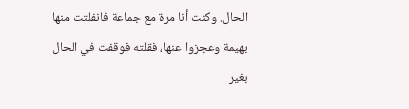الحال. وكنت أنا مرة مع جماعة فانفلتت منها بهيمة وعجزوا عنها، فقلته فوقفت في الحال بغير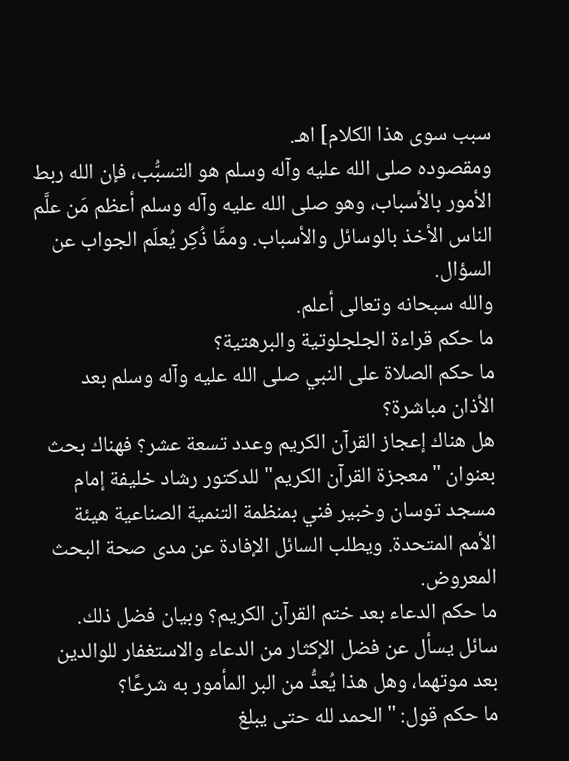سبب سوى هذا الكلام] اهـ.
ومقصوده صلى الله عليه وآله وسلم هو التسبُّب، فإن الله ربط الأمور بالأسباب، وهو صلى الله عليه وآله وسلم أعظم مَن علَّم الناس الأخذ بالوسائل والأسباب. وممَّا ذُكِر يُعلَم الجواب عن السؤال.
والله سبحانه وتعالى أعلم.
ما حكم قراءة الجلجلوتية والبرهتية؟
ما حكم الصلاة على النبي صلى الله عليه وآله وسلم بعد الأذان مباشرة؟
هل هناك إعجاز القرآن الكريم وعدد تسعة عشر؟ فهناك بحث بعنوان "معجزة القرآن الكريم" للدكتور رشاد خليفة إمام مسجد توسان وخبير فني بمنظمة التنمية الصناعية هيئة الأمم المتحدة. ويطلب السائل الإفادة عن مدى صحة البحث المعروض.
ما حكم الدعاء بعد ختم القرآن الكريم؟ وبيان فضل ذلك.
سائل يسأل عن فضل الإكثار من الدعاء والاستغفار للوالدين بعد موتهما، وهل هذا يُعدُّ من البر المأمور به شرعًا؟
ما حكم قول: "الحمد لله حتى يبلغ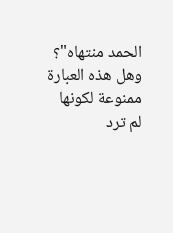الحمد منتهاه"؟ وهل هذه العبارة ممنوعة لكونها لم ترد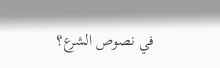في نصوص الشرع؟